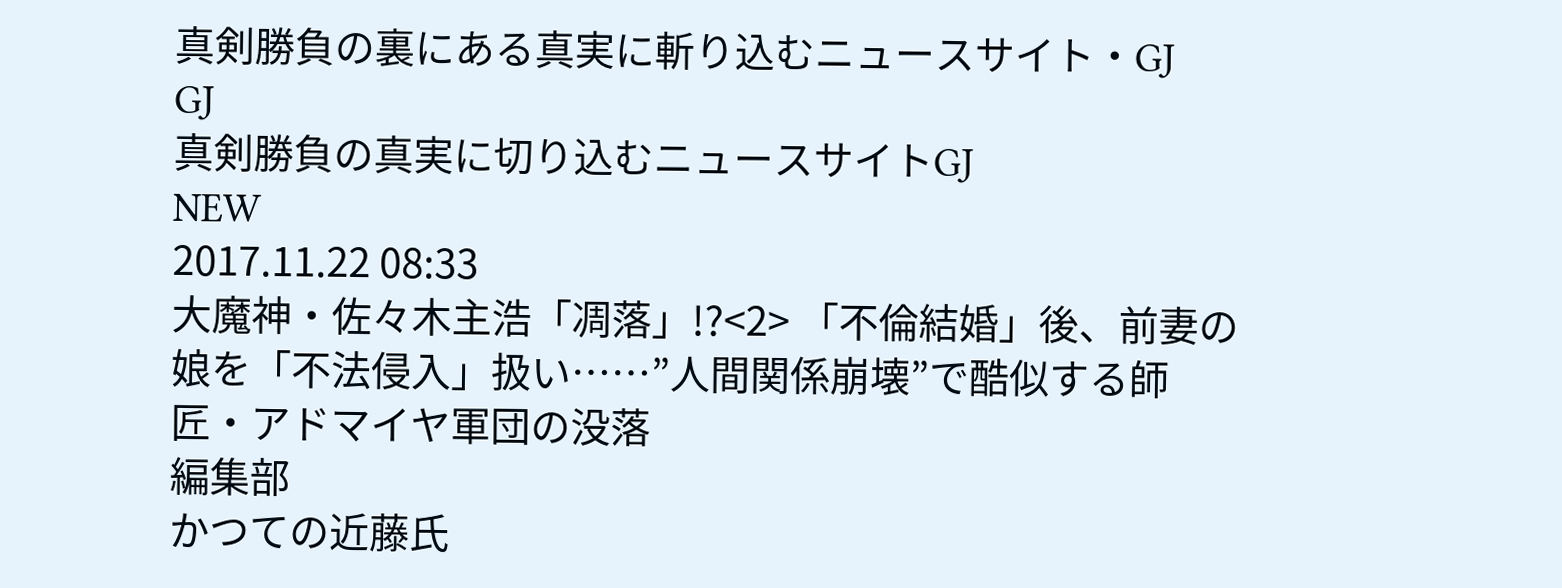真剣勝負の裏にある真実に斬り込むニュースサイト・GJ
GJ
真剣勝負の真実に切り込むニュースサイトGJ
NEW
2017.11.22 08:33
大魔神・佐々木主浩「凋落」!?<2> 「不倫結婚」後、前妻の娘を「不法侵入」扱い……”人間関係崩壊”で酷似する師匠・アドマイヤ軍団の没落
編集部
かつての近藤氏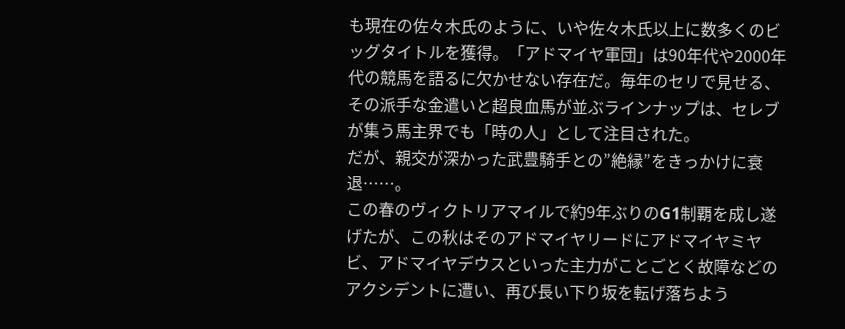も現在の佐々木氏のように、いや佐々木氏以上に数多くのビッグタイトルを獲得。「アドマイヤ軍団」は90年代や2000年代の競馬を語るに欠かせない存在だ。毎年のセリで見せる、その派手な金遣いと超良血馬が並ぶラインナップは、セレブが集う馬主界でも「時の人」として注目された。
だが、親交が深かった武豊騎手との”絶縁”をきっかけに衰退……。
この春のヴィクトリアマイルで約9年ぶりのG1制覇を成し遂げたが、この秋はそのアドマイヤリードにアドマイヤミヤビ、アドマイヤデウスといった主力がことごとく故障などのアクシデントに遭い、再び長い下り坂を転げ落ちよう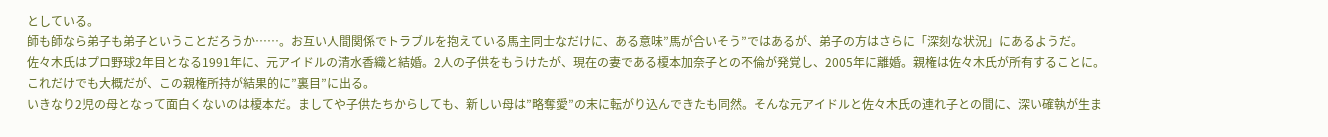としている。
師も師なら弟子も弟子ということだろうか……。お互い人間関係でトラブルを抱えている馬主同士なだけに、ある意味”馬が合いそう”ではあるが、弟子の方はさらに「深刻な状況」にあるようだ。
佐々木氏はプロ野球2年目となる1991年に、元アイドルの清水香織と結婚。2人の子供をもうけたが、現在の妻である榎本加奈子との不倫が発覚し、2005年に離婚。親権は佐々木氏が所有することに。これだけでも大概だが、この親権所持が結果的に”裏目”に出る。
いきなり2児の母となって面白くないのは榎本だ。ましてや子供たちからしても、新しい母は”略奪愛”の末に転がり込んできたも同然。そんな元アイドルと佐々木氏の連れ子との間に、深い確執が生ま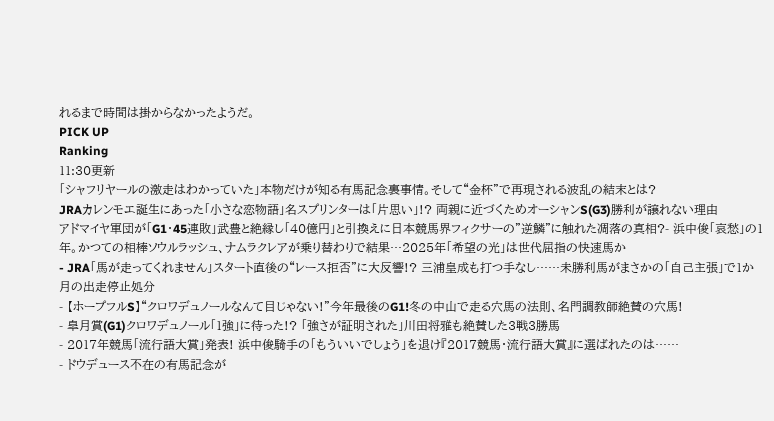れるまで時間は掛からなかったようだ。
PICK UP
Ranking
11:30更新
「シャフリヤールの激走はわかっていた」本物だけが知る有馬記念裏事情。そして“金杯”で再現される波乱の結末とは?
JRAカレンモエ誕生にあった「小さな恋物語」名スプリンターは「片思い」!? 両親に近づくためオーシャンS(G3)勝利が譲れない理由
アドマイヤ軍団が「G1・45連敗」武豊と絶縁し「40億円」と引換えに日本競馬界フィクサーの”逆鱗”に触れた凋落の真相?- 浜中俊「哀愁」の1年。かつての相棒ソウルラッシュ、ナムラクレアが乗り替わりで結果…2025年「希望の光」は世代屈指の快速馬か
- JRA「馬が走ってくれません」スタート直後の“レース拒否”に大反響!? 三浦皇成も打つ手なし……未勝利馬がまさかの「自己主張」で1か月の出走停止処分
- 【ホープフルS】“クロワデュノールなんて目じゃない!”今年最後のG1!冬の中山で走る穴馬の法則、名門調教師絶賛の穴馬!
- 皐月賞(G1)クロワデュノール「1強」に待った!? 「強さが証明された」川田将雅も絶賛した3戦3勝馬
- 2017年競馬「流行語大賞」発表! 浜中俊騎手の「もういいでしょう」を退け『2017競馬・流行語大賞』に選ばれたのは……
- ドウデュース不在の有馬記念が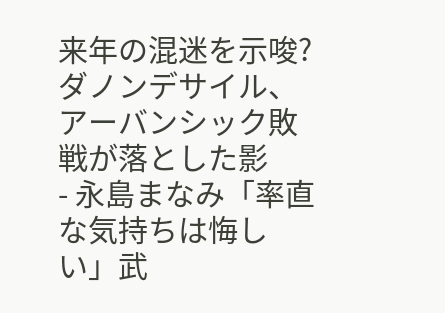来年の混迷を示唆?ダノンデサイル、アーバンシック敗戦が落とした影
- 永島まなみ「率直な気持ちは悔しい」武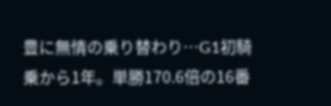豊に無情の乗り替わり…G1初騎乗から1年。単勝170.6倍の16番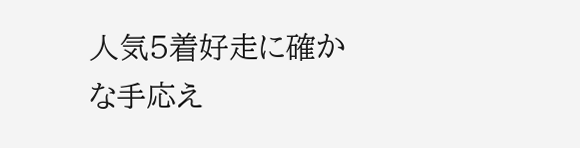人気5着好走に確かな手応え